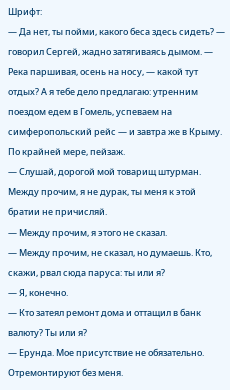Шрифт:
— Да нет, ты пойми, какого беса здесь сидеть? — говорил Сергей, жадно затягиваясь дымом. — Река паршивая, осень на носу, — какой тут отдых? А я тебе дело предлагаю: утренним поездом едем в Гомель, успеваем на симферопольский рейс — и завтра же в Крыму. По крайней мере, пейзаж.
— Слушай, дорогой мой товарищ штурман. Между прочим, я не дурак, ты меня к этой братии не причисляй.
— Между прочим, я этого не сказал.
— Между прочим, не сказал, но думаешь. Кто, скажи, рвал сюда паруса: ты или я?
— Я, конечно.
— Кто затеял ремонт дома и оттащил в банк валюту? Ты или я?
— Ерунда. Мое присутствие не обязательно. Отремонтируют без меня.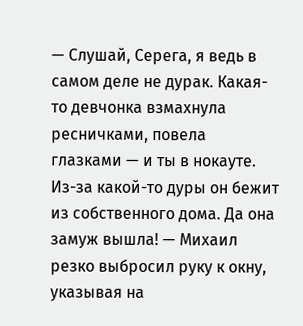— Слушай, Серега, я ведь в самом деле не дурак. Какая-то девчонка взмахнула ресничками, повела глазками — и ты в нокауте. Из-за какой-то дуры он бежит из собственного дома. Да она замуж вышла! — Михаил резко выбросил руку к окну, указывая на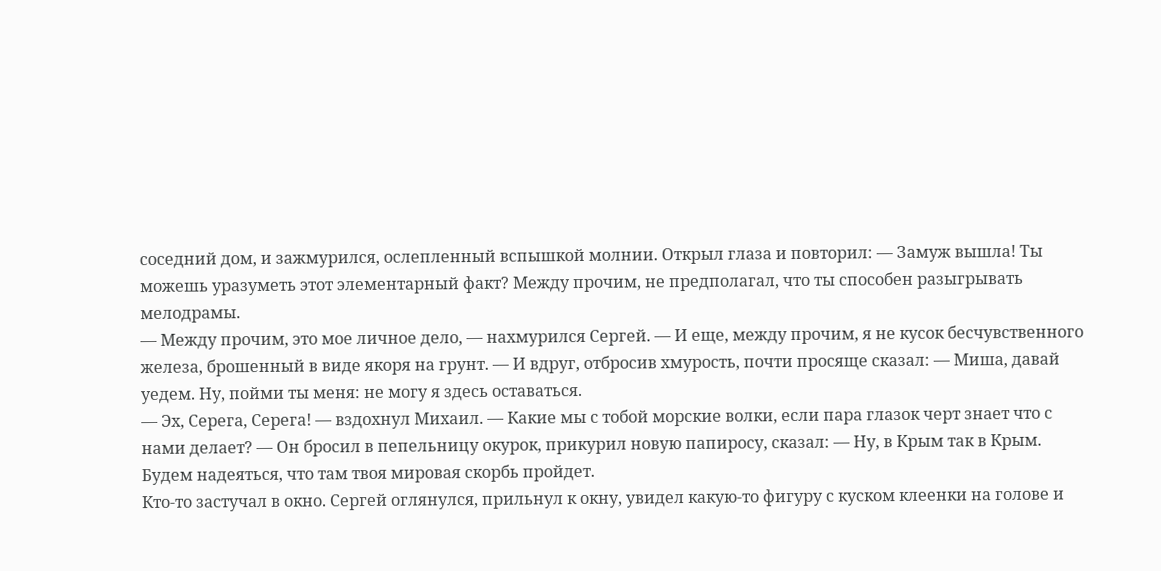соседний дом, и зажмурился, ослепленный вспышкой молнии. Открыл глаза и повторил: — Замуж вышла! Ты можешь уразуметь этот элементарный факт? Между прочим, не предполагал, что ты способен разыгрывать мелодрамы.
— Между прочим, это мое личное дело, — нахмурился Сергей. — И еще, между прочим, я не кусок бесчувственного железа, брошенный в виде якоря на грунт. — И вдруг, отбросив хмурость, почти просяще сказал: — Миша, давай уедем. Ну, пойми ты меня: не могу я здесь оставаться.
— Эх, Серега, Серега! — вздохнул Михаил. — Какие мы с тобой морские волки, если пара глазок черт знает что с нами делает? — Он бросил в пепельницу окурок, прикурил новую папиросу, сказал: — Ну, в Крым так в Крым. Будем надеяться, что там твоя мировая скорбь пройдет.
Кто-то застучал в окно. Сергей оглянулся, прильнул к окну, увидел какую-то фигуру с куском клеенки на голове и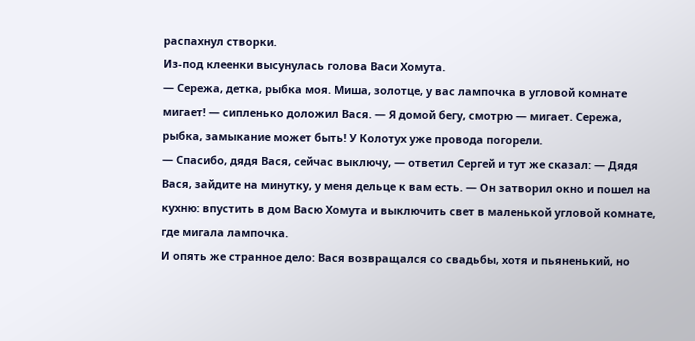распахнул створки.
Из-под клеенки высунулась голова Васи Хомута.
— Сережа, детка, рыбка моя. Миша, золотце, у вас лампочка в угловой комнате мигает! — сипленько доложил Вася. — Я домой бегу, смотрю — мигает. Сережа, рыбка, замыкание может быть! У Колотух уже провода погорели.
— Спасибо, дядя Вася, сейчас выключу, — ответил Сергей и тут же сказал: — Дядя Вася, зайдите на минутку, у меня дельце к вам есть. — Он затворил окно и пошел на кухню: впустить в дом Васю Хомута и выключить свет в маленькой угловой комнате, где мигала лампочка.
И опять же странное дело: Вася возвращался со свадьбы, хотя и пьяненький, но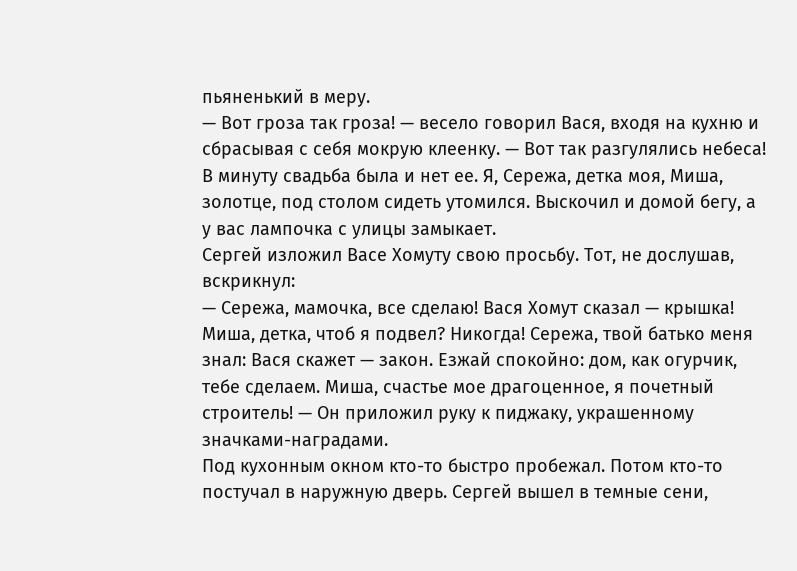пьяненький в меру.
— Вот гроза так гроза! — весело говорил Вася, входя на кухню и сбрасывая с себя мокрую клеенку. — Вот так разгулялись небеса! В минуту свадьба была и нет ее. Я, Сережа, детка моя, Миша, золотце, под столом сидеть утомился. Выскочил и домой бегу, а у вас лампочка с улицы замыкает.
Сергей изложил Васе Хомуту свою просьбу. Тот, не дослушав, вскрикнул:
— Сережа, мамочка, все сделаю! Вася Хомут сказал — крышка! Миша, детка, чтоб я подвел? Никогда! Сережа, твой батько меня знал: Вася скажет — закон. Езжай спокойно: дом, как огурчик, тебе сделаем. Миша, счастье мое драгоценное, я почетный строитель! — Он приложил руку к пиджаку, украшенному значками-наградами.
Под кухонным окном кто-то быстро пробежал. Потом кто-то постучал в наружную дверь. Сергей вышел в темные сени,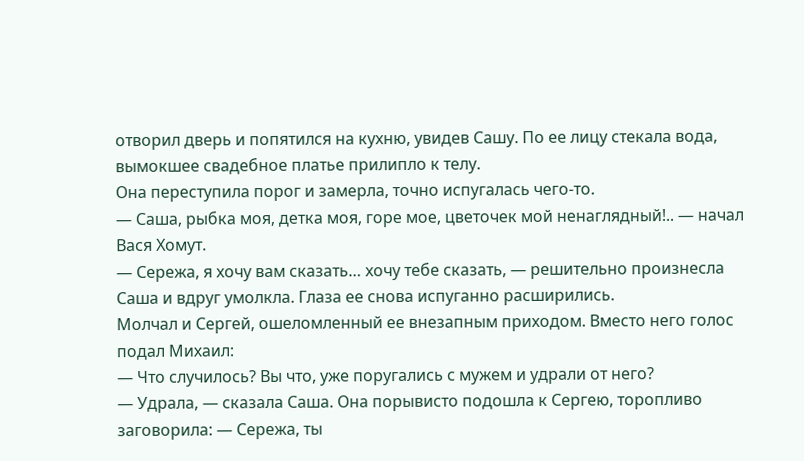отворил дверь и попятился на кухню, увидев Сашу. По ее лицу стекала вода, вымокшее свадебное платье прилипло к телу.
Она переступила порог и замерла, точно испугалась чего-то.
— Саша, рыбка моя, детка моя, горе мое, цветочек мой ненаглядный!.. — начал Вася Хомут.
— Сережа, я хочу вам сказать… хочу тебе сказать, — решительно произнесла Саша и вдруг умолкла. Глаза ее снова испуганно расширились.
Молчал и Сергей, ошеломленный ее внезапным приходом. Вместо него голос подал Михаил:
— Что случилось? Вы что, уже поругались с мужем и удрали от него?
— Удрала, — сказала Саша. Она порывисто подошла к Сергею, торопливо заговорила: — Сережа, ты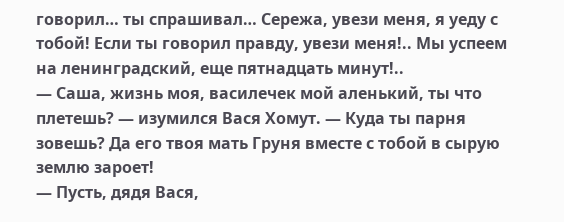говорил… ты спрашивал… Сережа, увези меня, я уеду с тобой! Если ты говорил правду, увези меня!.. Мы успеем на ленинградский, еще пятнадцать минут!..
— Саша, жизнь моя, василечек мой аленький, ты что плетешь? — изумился Вася Хомут. — Куда ты парня зовешь? Да его твоя мать Груня вместе с тобой в сырую землю зароет!
— Пусть, дядя Вася,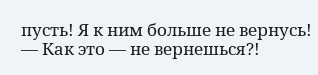пусть! Я к ним больше не вернусь!
— Как это — не вернешься?!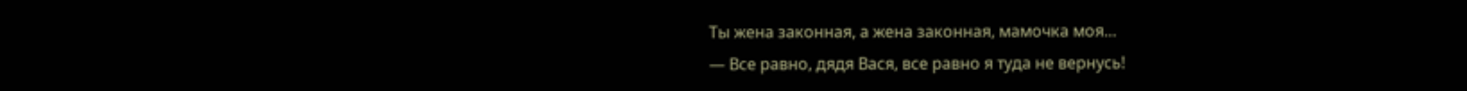Ты жена законная, а жена законная, мамочка моя…
— Все равно, дядя Вася, все равно я туда не вернусь!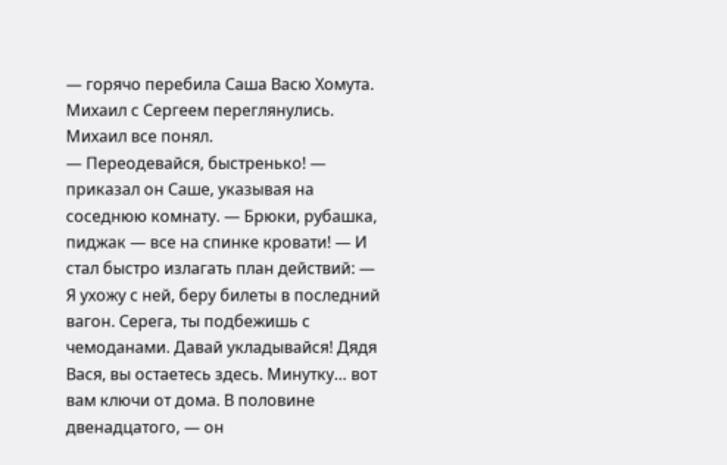— горячо перебила Саша Васю Хомута.
Михаил с Сергеем переглянулись. Михаил все понял.
— Переодевайся, быстренько! — приказал он Саше, указывая на соседнюю комнату. — Брюки, рубашка, пиджак — все на спинке кровати! — И стал быстро излагать план действий: — Я ухожу с ней, беру билеты в последний вагон. Серега, ты подбежишь с чемоданами. Давай укладывайся! Дядя Вася, вы остаетесь здесь. Минутку… вот вам ключи от дома. В половине двенадцатого, — он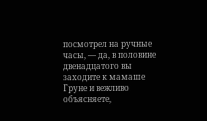посмотрел на ручные часы, — да, в половине двенадцатого вы заходите к мамаше Груне и вежливо объясняете,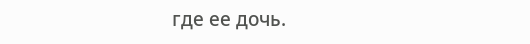где ее дочь.